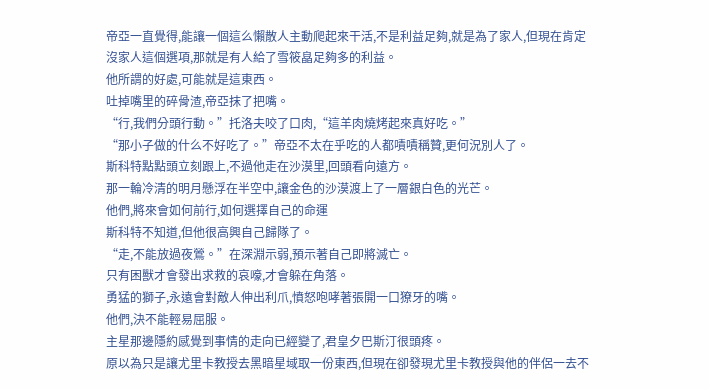帝亞一直覺得,能讓一個這么懶散人主動爬起來干活,不是利益足夠,就是為了家人,但現在肯定沒家人這個選項,那就是有人給了雪筱皛足夠多的利益。
他所謂的好處,可能就是這東西。
吐掉嘴里的碎骨渣,帝亞抹了把嘴。
“行,我們分頭行動。”托洛夫咬了口肉,“這羊肉燒烤起來真好吃。”
“那小子做的什么不好吃了。”帝亞不太在乎吃的人都嘖嘖稱贊,更何況別人了。
斯科特點點頭立刻跟上,不過他走在沙漠里,回頭看向遠方。
那一輪冷清的明月懸浮在半空中,讓金色的沙漠渡上了一層銀白色的光芒。
他們,將來會如何前行,如何選擇自己的命運
斯科特不知道,但他很高興自己歸隊了。
“走,不能放過夜鶯。”在深淵示弱,預示著自己即將滅亡。
只有困獸才會發出求救的哀嚎,才會躲在角落。
勇猛的獅子,永遠會對敵人伸出利爪,憤怒咆哮著張開一口獠牙的嘴。
他們,決不能輕易屈服。
主星那邊隱約感覺到事情的走向已經變了,君皇夕巴斯汀很頭疼。
原以為只是讓尤里卡教授去黑暗星域取一份東西,但現在卻發現尤里卡教授與他的伴侶一去不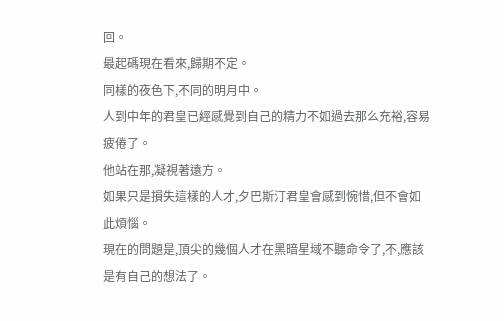回。
最起碼現在看來,歸期不定。
同樣的夜色下,不同的明月中。
人到中年的君皇已經感覺到自己的精力不如過去那么充裕,容易疲倦了。
他站在那,凝視著遠方。
如果只是損失這樣的人才,夕巴斯汀君皇會感到惋惜,但不會如此煩惱。
現在的問題是,頂尖的幾個人才在黑暗星域不聽命令了,不,應該是有自己的想法了。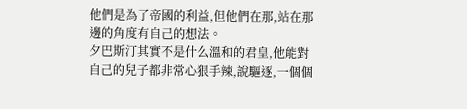他們是為了帝國的利益,但他們在那,站在那邊的角度有自己的想法。
夕巴斯汀其實不是什么溫和的君皇,他能對自己的兒子都非常心狠手辣,說驅逐,一個個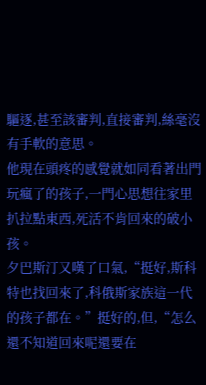驅逐,甚至該審判,直接審判,絲毫沒有手軟的意思。
他現在頭疼的感覺就如同看著出門玩瘋了的孩子,一門心思想往家里扒拉點東西,死活不肯回來的破小孩。
夕巴斯汀又嘆了口氣,“挺好,斯科特也找回來了,科俄斯家族這一代的孩子都在。”挺好的,但,“怎么還不知道回來呢還要在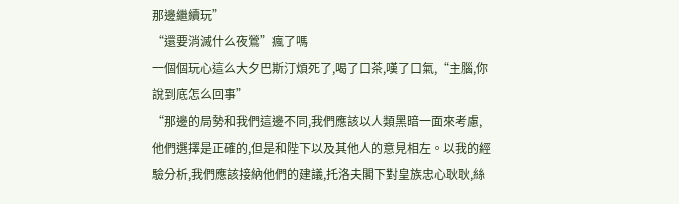那邊繼續玩”
“還要消滅什么夜鶯”瘋了嗎
一個個玩心這么大夕巴斯汀煩死了,喝了口茶,嘆了口氣,“主腦,你說到底怎么回事”
“那邊的局勢和我們這邊不同,我們應該以人類黑暗一面來考慮,他們選擇是正確的,但是和陛下以及其他人的意見相左。以我的經驗分析,我們應該接納他們的建議,托洛夫閣下對皇族忠心耿耿,絲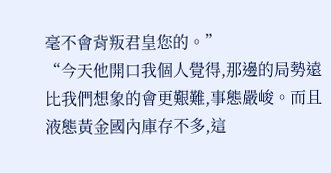毫不會背叛君皇您的。”
“今天他開口我個人覺得,那邊的局勢遠比我們想象的會更艱難,事態嚴峻。而且液態黃金國內庫存不多,這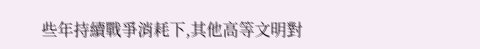些年持續戰爭消耗下,其他高等文明對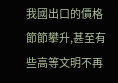我國出口的價格節節攀升,甚至有些高等文明不再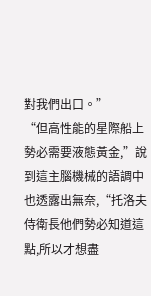對我們出口。”
“但高性能的星際船上勢必需要液態黃金,”說到這主腦機械的語調中也透露出無奈,“托洛夫侍衛長他們勢必知道這點,所以才想盡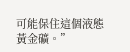可能保住這個液態黃金礦。”